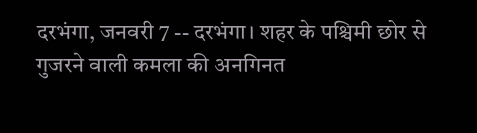दरभंगा, जनवरी 7 -- दरभंगा। शहर के पश्चिमी छोर से गुजरने वाली कमला की अनगिनत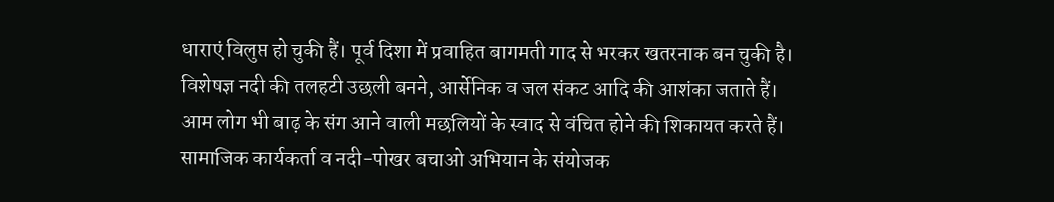धाराएं विलुप्त हो चुकी हैं। पूर्व दिशा में प्रवाहित बागमती गाद से भरकर खतरनाक बन चुकी है। विशेषज्ञ नदी की तलहटी उछली बनने, आर्सेनिक व जल संकट आदि की आशंका जताते हैं। आम लोग भी बाढ़ के संग आने वाली मछलियों के स्वाद से वंचित होने की शिकायत करते हैं। सामाजिक कार्यकर्ता व नदी-पोखर बचाओ अभियान के संयोजक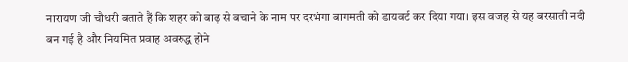नारायण जी चौधरी बताते हैं कि शहर को बाढ़ से बचाने के नाम पर दरभंगा बागमती को डायवर्ट कर दिया गया। इस वजह से यह बरसाती नदी बन गई है और नियमित प्रवाह अवरुद्ध होने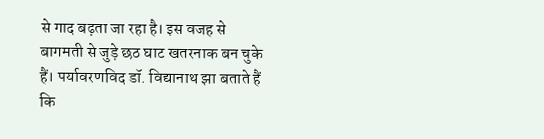से गाद बढ़ता जा रहा है। इस वजह से बागमती से जुड़े छठ घाट खतरनाक बन चुके हैं। पर्यावरणविद डॉ. विद्यानाथ झा बताते हैं कि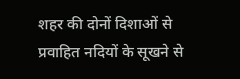शहर की दोनों दिशाओं से प्रवाहित नदियों के सूखने से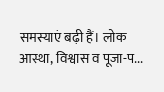समस्याएं बढ़ी हैं। लोक आस्था, विश्वास व पूजा-प...